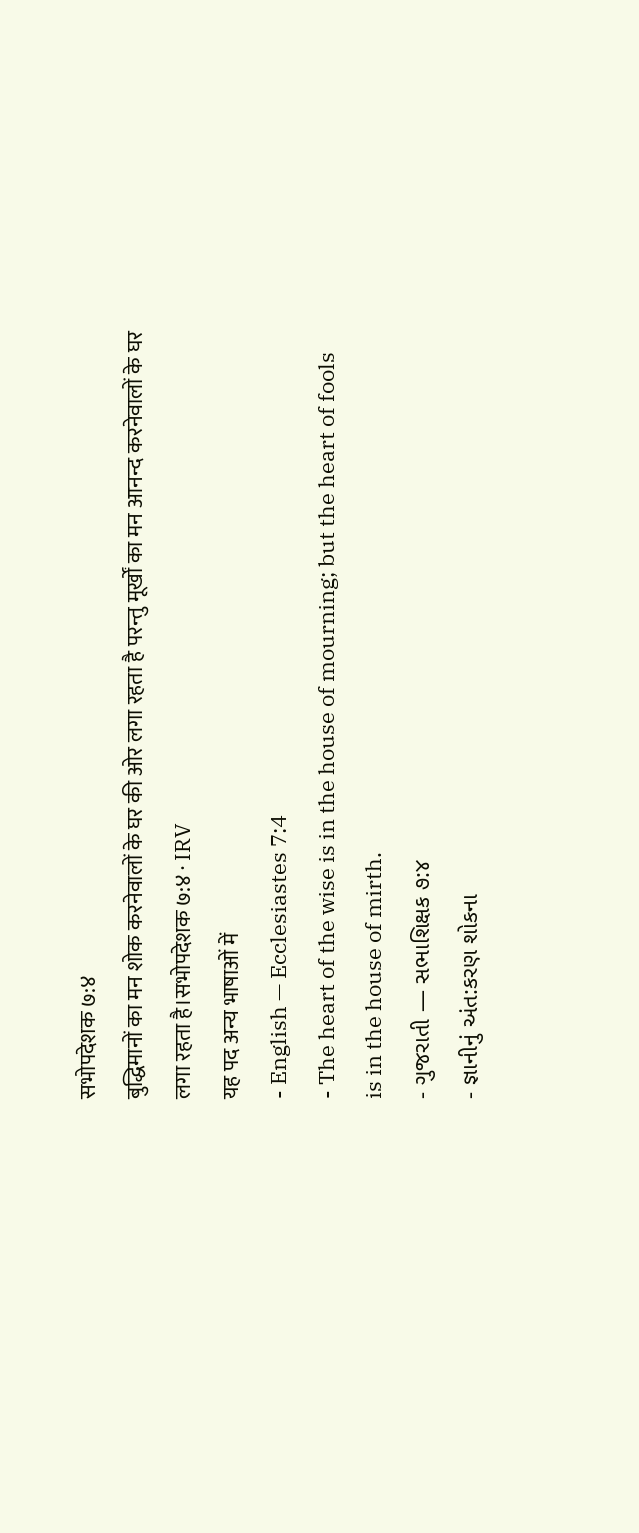सभोपदेशक ७:४
बुद्धिमानों का मन शोक करनेवालों के घर की ओर लगा रहता है परन्तु मूर्खों का मन आनन्द करनेवालों के घर लगा रहता है।सभोपदेशक ७:४ · IRV
यह पद अन्य भाषाओं में
- English — Ecclesiastes 7:4
- The heart of the wise is in the house of mourning; but the heart of fools is in the house of mirth.
- ગુજરાતી — સભાશિક્ષક ૭:૪
- જ્ઞાનીનું અંત:કરણ શોકના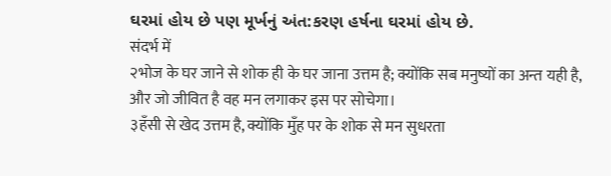ઘરમાં હોય છે પણ મૂર્ખનું અંત:કરણ હર્ષના ઘરમાં હોય છે.
संदर्भ में
२भोज के घर जाने से शोक ही के घर जाना उत्तम है; क्योंकि सब मनुष्यों का अन्त यही है, और जो जीवित है वह मन लगाकर इस पर सोचेगा।
३हँसी से खेद उत्तम है, क्योंकि मुँह पर के शोक से मन सुधरता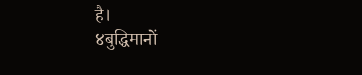है।
४बुद्धिमानों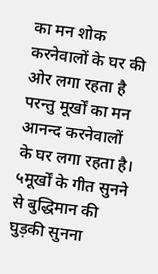का मन शोक करनेवालों के घर की ओर लगा रहता है परन्तु मूर्खों का मन आनन्द करनेवालों के घर लगा रहता है।
५मूर्खों के गीत सुनने से बुद्धिमान की घुड़की सुनना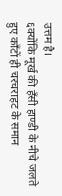उत्तम है।
६क्योंकि मूर्ख की हँसी हाण्डी के नीचे जलते हुए काँटों ही चरचराहट के समान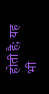होती है; यह भी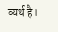व्यर्थ है।